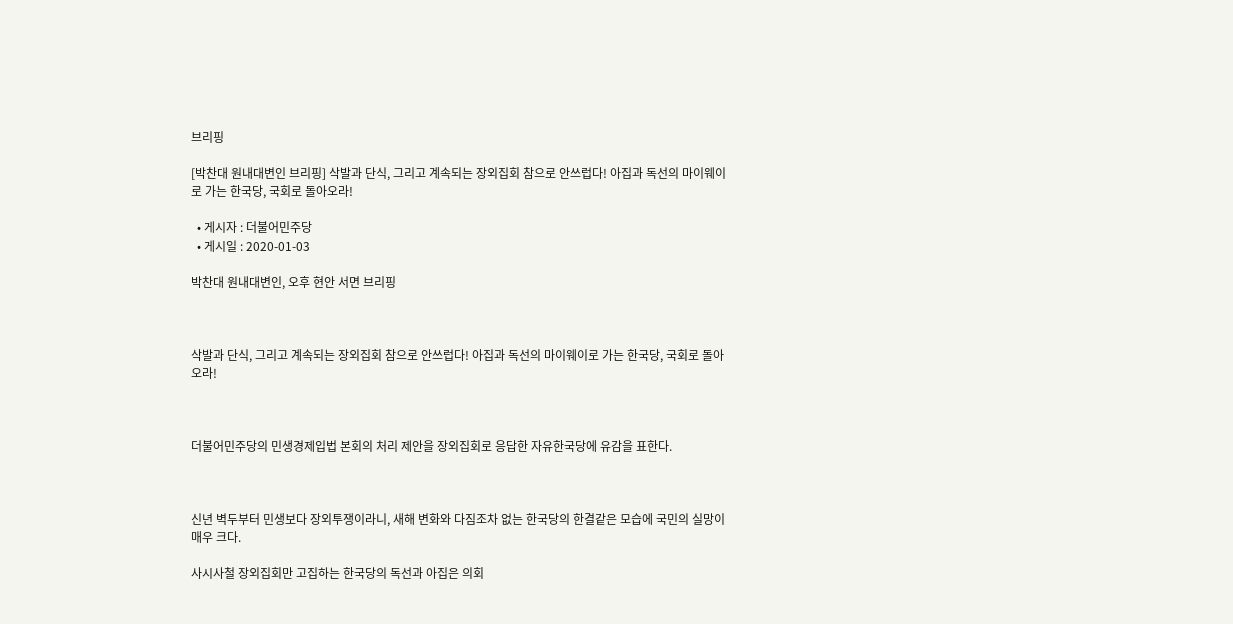브리핑

[박찬대 원내대변인 브리핑] 삭발과 단식, 그리고 계속되는 장외집회 참으로 안쓰럽다! 아집과 독선의 마이웨이로 가는 한국당, 국회로 돌아오라!

  • 게시자 : 더불어민주당
  • 게시일 : 2020-01-03

박찬대 원내대변인, 오후 현안 서면 브리핑



삭발과 단식, 그리고 계속되는 장외집회 참으로 안쓰럽다! 아집과 독선의 마이웨이로 가는 한국당, 국회로 돌아오라!



더불어민주당의 민생경제입법 본회의 처리 제안을 장외집회로 응답한 자유한국당에 유감을 표한다.



신년 벽두부터 민생보다 장외투쟁이라니, 새해 변화와 다짐조차 없는 한국당의 한결같은 모습에 국민의 실망이 매우 크다.

사시사철 장외집회만 고집하는 한국당의 독선과 아집은 의회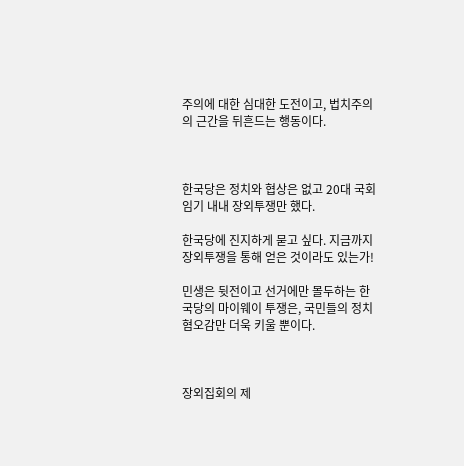주의에 대한 심대한 도전이고, 법치주의의 근간을 뒤흔드는 행동이다.



한국당은 정치와 협상은 없고 20대 국회 임기 내내 장외투쟁만 했다.

한국당에 진지하게 묻고 싶다. 지금까지 장외투쟁을 통해 얻은 것이라도 있는가!

민생은 뒷전이고 선거에만 몰두하는 한국당의 마이웨이 투쟁은, 국민들의 정치혐오감만 더욱 키울 뿐이다.



장외집회의 제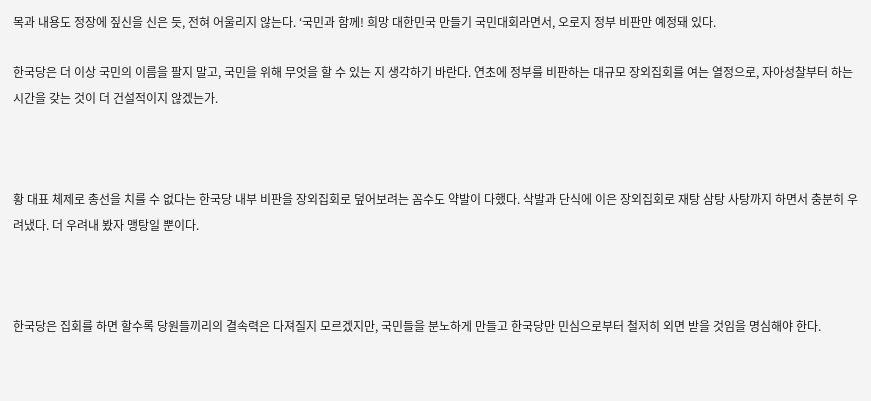목과 내용도 정장에 짚신을 신은 듯, 전혀 어울리지 않는다. ‘국민과 함께! 희망 대한민국 만들기 국민대회라면서, 오로지 정부 비판만 예정돼 있다.

한국당은 더 이상 국민의 이름을 팔지 말고, 국민을 위해 무엇을 할 수 있는 지 생각하기 바란다. 연초에 정부를 비판하는 대규모 장외집회를 여는 열정으로, 자아성찰부터 하는 시간을 갖는 것이 더 건설적이지 않겠는가.



황 대표 체제로 총선을 치를 수 없다는 한국당 내부 비판을 장외집회로 덮어보려는 꼼수도 약발이 다했다. 삭발과 단식에 이은 장외집회로 재탕 삼탕 사탕까지 하면서 충분히 우려냈다. 더 우려내 봤자 맹탕일 뿐이다.



한국당은 집회를 하면 할수록 당원들끼리의 결속력은 다져질지 모르겠지만, 국민들을 분노하게 만들고 한국당만 민심으로부터 철저히 외면 받을 것임을 명심해야 한다.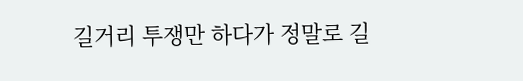길거리 투쟁만 하다가 정말로 길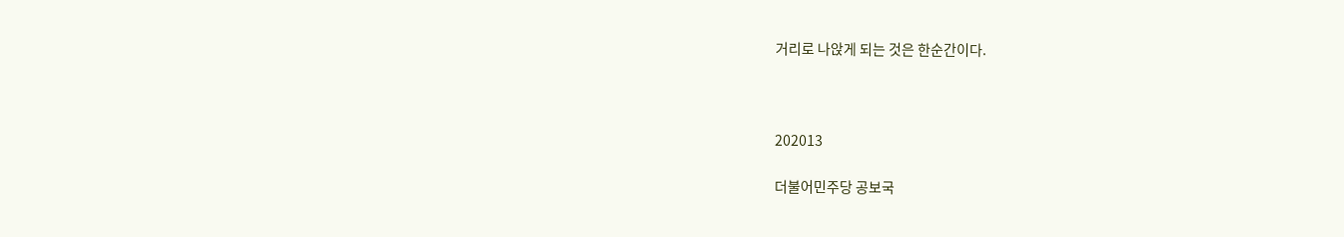거리로 나앉게 되는 것은 한순간이다.



202013

더불어민주당 공보국